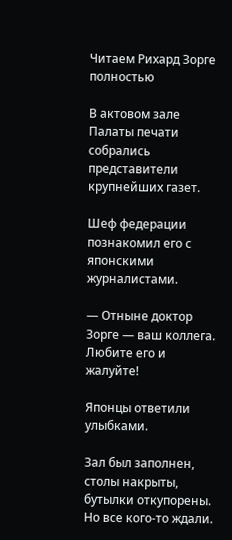Читаем Рихард Зорге полностью

В актовом зале Палаты печати собрались представители крупнейших газет.

Шеф федерации познакомил его с японскими журналистами.

— Отныне доктор Зорге — ваш коллега. Любите его и жалуйте!

Японцы ответили улыбками.

Зал был заполнен, столы накрыты, бутылки откупорены. Но все кого-то ждали.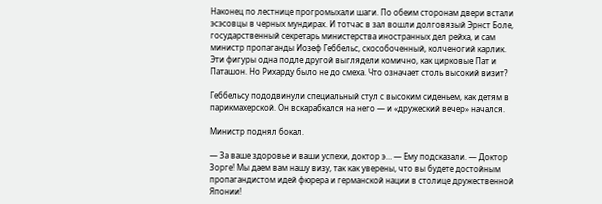Наконец по лестнице прогромыхали шаги. По обеим сторонам двери встали эсэсовцы в черных мундирах. И тотчас в зал вошли долговязый Эрнст Боле, государственный секретарь министерства иностранных дел рейха, и сам министр пропаганды Иозеф Геббельс, скособоченный, колченогий карлик. Эти фигуры одна подле другой выглядели комично, как цирковые Пат и Паташон. Но Рихарду было не до смеха. Что означает столь высокий визит?

Геббельсу пододвинули специальный стул с высоким сиденьем, как детям в парикмахерской. Он вскарабкался на него — и «дружеский вечер» начался.

Министр поднял бокал.

— За ваше здоровье и ваши успехи, доктор э… — Ему подсказали. — Доктор Зорге! Мы даем вам нашу визу, так как уверены, что вы будете достойным пропагандистом идей фюрера и германской нации в столице дружественной Японии!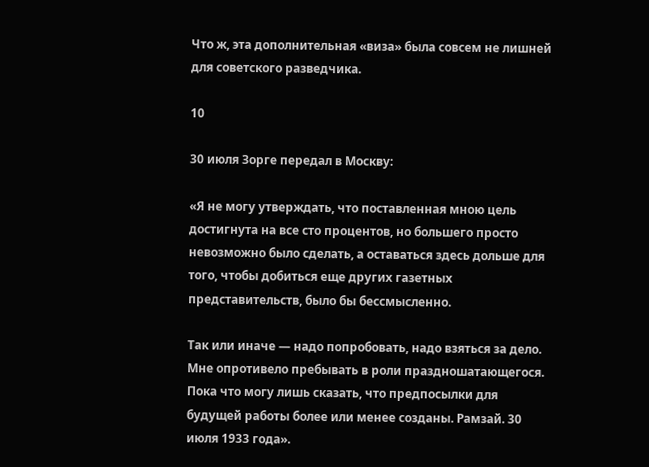Что ж, эта дополнительная «виза» была совсем не лишней для советского разведчика.

10

30 июля Зорге передал в Москву:

«Я не могу утверждать, что поставленная мною цель достигнута на все сто процентов, но большего просто невозможно было сделать, а оставаться здесь дольше для того, чтобы добиться еще других газетных представительств, было бы бессмысленно.

Так или иначе — надо попробовать, надо взяться за дело. Мне опротивело пребывать в роли праздношатающегося. Пока что могу лишь сказать, что предпосылки для будущей работы более или менее созданы. Рамзай. 30 июля 1933 года».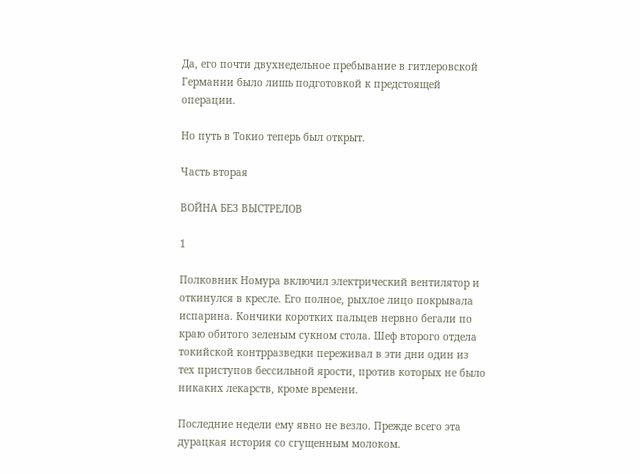Да, его почти двухнедельное пребывание в гитлеровской Германии было лишь подготовкой к предстоящей операции.

Но путь в Токио теперь был открыт.

Часть вторая

ВОЙНА БЕЗ ВЫСТРЕЛОВ

1

Полковник Номура включил электрический вентилятор и откинулся в кресле. Его полное, рыхлое лицо покрывала испарина. Кончики коротких пальцев нервно бегали по краю обитого зеленым сукном стола. Шеф второго отдела токийской контрразведки переживал в эти дни один из тех приступов бессильной ярости, против которых не было никаких лекарств, кроме времени.

Последние недели ему явно не везло. Прежде всего эта дурацкая история со сгущенным молоком.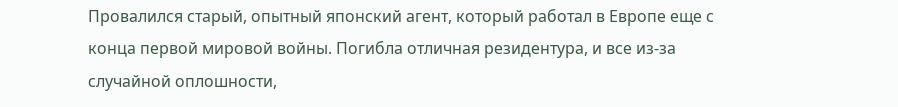Провалился старый, опытный японский агент, который работал в Европе еще с конца первой мировой войны. Погибла отличная резидентура, и все из-за случайной оплошности,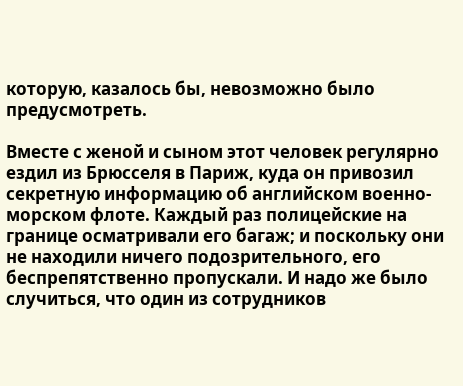которую, казалось бы, невозможно было предусмотреть.

Вместе с женой и сыном этот человек регулярно ездил из Брюсселя в Париж, куда он привозил секретную информацию об английском военно-морском флоте. Каждый раз полицейские на границе осматривали его багаж; и поскольку они не находили ничего подозрительного, его беспрепятственно пропускали. И надо же было случиться, что один из сотрудников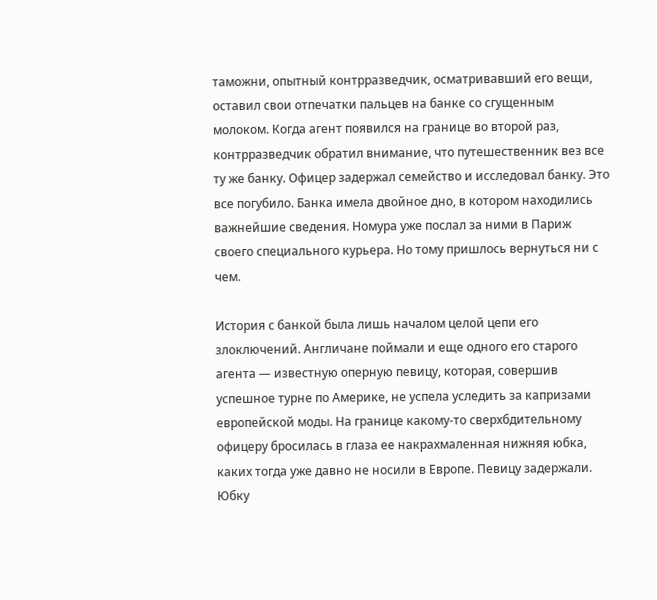таможни, опытный контрразведчик, осматривавший его вещи, оставил свои отпечатки пальцев на банке со сгущенным молоком. Когда агент появился на границе во второй раз, контрразведчик обратил внимание, что путешественник вез все ту же банку. Офицер задержал семейство и исследовал банку. Это все погубило. Банка имела двойное дно, в котором находились важнейшие сведения. Номура уже послал за ними в Париж своего специального курьера. Но тому пришлось вернуться ни с чем.

История с банкой была лишь началом целой цепи его злоключений. Англичане поймали и еще одного его старого агента — известную оперную певицу, которая, совершив успешное турне по Америке, не успела уследить за капризами европейской моды. На границе какому-то сверхбдительному офицеру бросилась в глаза ее накрахмаленная нижняя юбка, каких тогда уже давно не носили в Европе. Певицу задержали. Юбку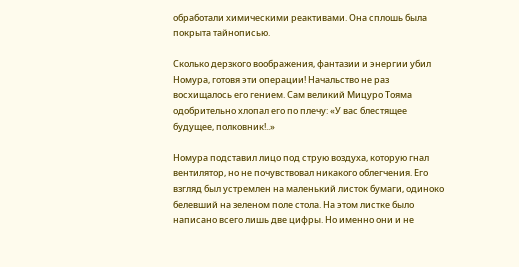обработали химическими реактивами. Она сплошь была покрыта тайнописью.

Сколько дерзкого воображения, фантазии и энергии убил Номура, готовя эти операции! Начальство не раз восхищалось его гением. Сам великий Мицуро Тояма одобрительно хлопал его по плечу: «У вас блестящее будущее, полковник!..»

Номура подставил лицо под струю воздуха, которую гнал вентилятор, но не почувствовал никакого облегчения. Его взгляд был устремлен на маленький листок бумаги, одиноко белевший на зеленом поле стола. На этом листке было написано всего лишь две цифры. Но именно они и не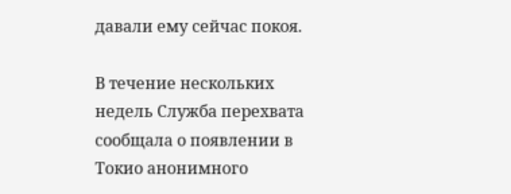давали ему сейчас покоя.

В течение нескольких недель Служба перехвата сообщала о появлении в Токио анонимного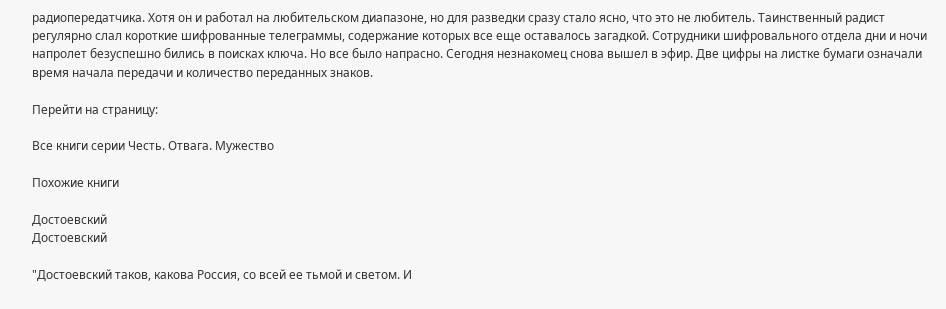радиопередатчика. Хотя он и работал на любительском диапазоне, но для разведки сразу стало ясно, что это не любитель. Таинственный радист регулярно слал короткие шифрованные телеграммы, содержание которых все еще оставалось загадкой. Сотрудники шифровального отдела дни и ночи напролет безуспешно бились в поисках ключа. Но все было напрасно. Сегодня незнакомец снова вышел в эфир. Две цифры на листке бумаги означали время начала передачи и количество переданных знаков.

Перейти на страницу:

Все книги серии Честь. Отвага. Мужество

Похожие книги

Достоевский
Достоевский

"Достоевский таков, какова Россия, со всей ее тьмой и светом. И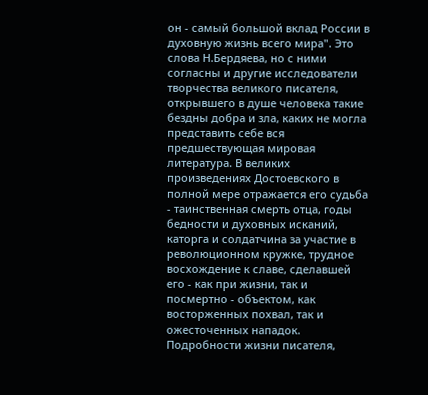он - самый большой вклад России в духовную жизнь всего мира". Это слова Н.Бердяева, но с ними согласны и другие исследователи творчества великого писателя, открывшего в душе человека такие бездны добра и зла, каких не могла представить себе вся предшествующая мировая литература. В великих произведениях Достоевского в полной мере отражается его судьба - таинственная смерть отца, годы бедности и духовных исканий, каторга и солдатчина за участие в революционном кружке, трудное восхождение к славе, сделавшей его - как при жизни, так и посмертно - объектом, как восторженных похвал, так и ожесточенных нападок. Подробности жизни писателя,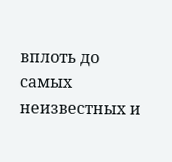вплоть до самых неизвестных и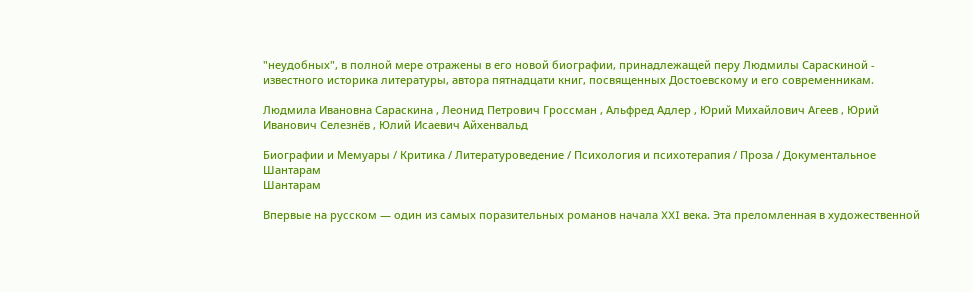"неудобных", в полной мере отражены в его новой биографии, принадлежащей перу Людмилы Сараскиной - известного историка литературы, автора пятнадцати книг, посвященных Достоевскому и его современникам.

Людмила Ивановна Сараскина , Леонид Петрович Гроссман , Альфред Адлер , Юрий Михайлович Агеев , Юрий Иванович Селезнёв , Юлий Исаевич Айхенвальд

Биографии и Мемуары / Критика / Литературоведение / Психология и психотерапия / Проза / Документальное
Шантарам
Шантарам

Впервые на русском — один из самых поразительных романов начала XXI века. Эта преломленная в художественной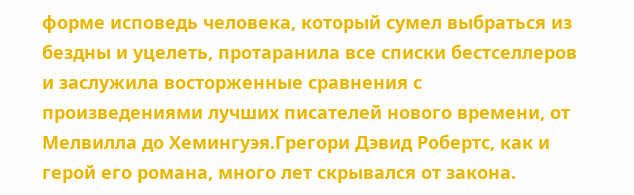форме исповедь человека, который сумел выбраться из бездны и уцелеть, протаранила все списки бестселлеров и заслужила восторженные сравнения с произведениями лучших писателей нового времени, от Мелвилла до Хемингуэя.Грегори Дэвид Робертс, как и герой его романа, много лет скрывался от закона.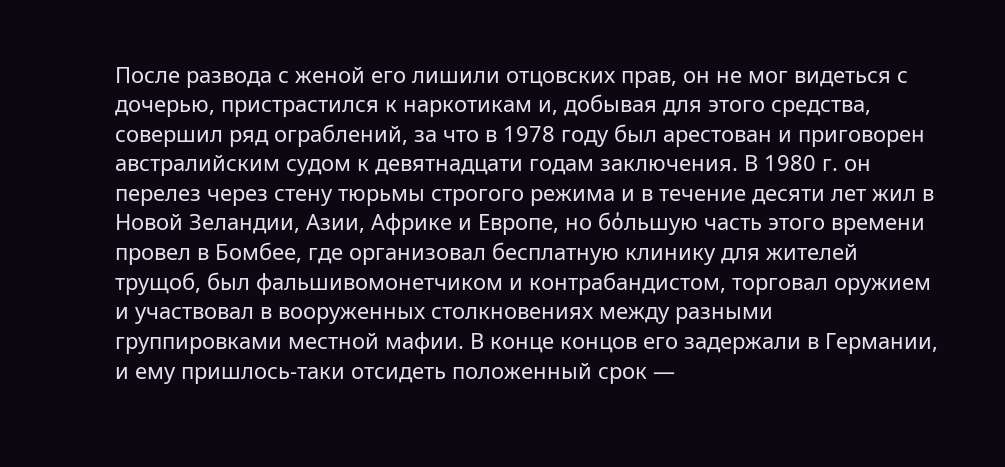После развода с женой его лишили отцовских прав, он не мог видеться с дочерью, пристрастился к наркотикам и, добывая для этого средства, совершил ряд ограблений, за что в 1978 году был арестован и приговорен австралийским судом к девятнадцати годам заключения. В 1980 г. он перелез через стену тюрьмы строгого режима и в течение десяти лет жил в Новой Зеландии, Азии, Африке и Европе, но бόльшую часть этого времени провел в Бомбее, где организовал бесплатную клинику для жителей трущоб, был фальшивомонетчиком и контрабандистом, торговал оружием и участвовал в вооруженных столкновениях между разными группировками местной мафии. В конце концов его задержали в Германии, и ему пришлось-таки отсидеть положенный срок —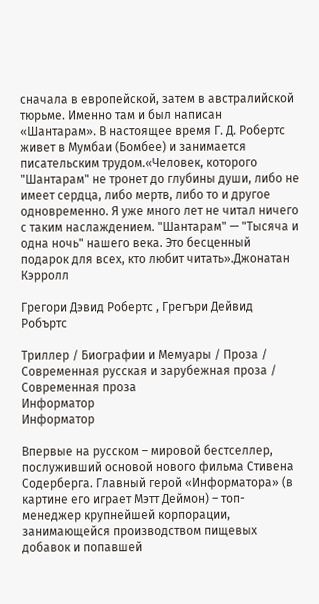сначала в европейской, затем в австралийской тюрьме. Именно там и был написан «Шантарам». В настоящее время Г. Д. Робертс живет в Мумбаи (Бомбее) и занимается писательским трудом.«Человек, которого "Шантарам" не тронет до глубины души, либо не имеет сердца, либо мертв, либо то и другое одновременно. Я уже много лет не читал ничего с таким наслаждением. "Шантарам" — "Тысяча и одна ночь" нашего века. Это бесценный подарок для всех, кто любит читать».Джонатан Кэрролл

Грегори Дэвид Робертс , Грегъри Дейвид Робъртс

Триллер / Биографии и Мемуары / Проза / Современная русская и зарубежная проза / Современная проза
Информатор
Информатор

Впервые на русском – мировой бестселлер, послуживший основой нового фильма Стивена Содерберга. Главный герой «Информатора» (в картине его играет Мэтт Деймон) – топ-менеджер крупнейшей корпорации, занимающейся производством пищевых добавок и попавшей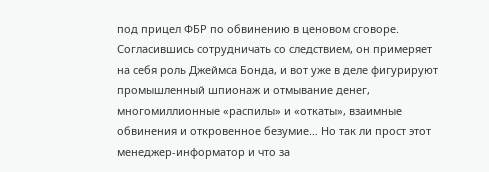под прицел ФБР по обвинению в ценовом сговоре. Согласившись сотрудничать со следствием, он примеряет на себя роль Джеймса Бонда, и вот уже в деле фигурируют промышленный шпионаж и отмывание денег, многомиллионные «распилы» и «откаты», взаимные обвинения и откровенное безумие… Но так ли прост этот менеджер-информатор и что за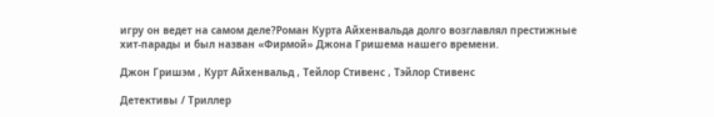игру он ведет на самом деле?Роман Курта Айхенвальда долго возглавлял престижные хит-парады и был назван «Фирмой» Джона Гришема нашего времени.

Джон Гришэм , Курт Айхенвальд , Тейлор Стивенс , Тэйлор Стивенс

Детективы / Триллер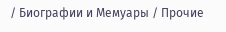/ Биографии и Мемуары / Прочие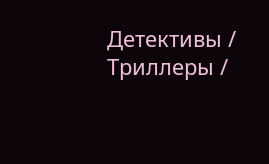Детективы / Триллеры /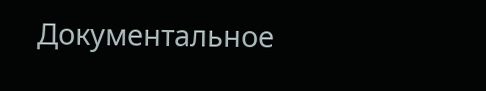Документальное